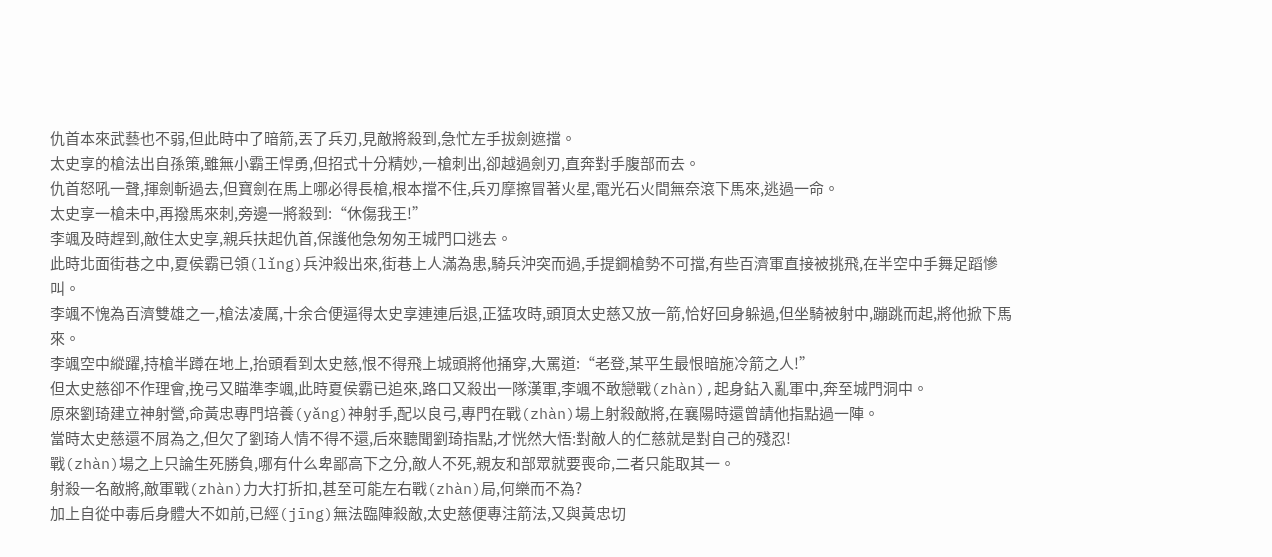仇首本來武藝也不弱,但此時中了暗箭,丟了兵刃,見敵將殺到,急忙左手拔劍遮擋。
太史享的槍法出自孫策,雖無小霸王悍勇,但招式十分精妙,一槍刺出,卻越過劍刃,直奔對手腹部而去。
仇首怒吼一聲,揮劍斬過去,但寶劍在馬上哪必得長槍,根本擋不住,兵刃摩擦冒著火星,電光石火間無奈滾下馬來,逃過一命。
太史享一槍未中,再撥馬來刺,旁邊一將殺到:“休傷我王!”
李颯及時趕到,敵住太史享,親兵扶起仇首,保護他急匆匆王城門口逃去。
此時北面街巷之中,夏侯霸已領(lǐng)兵沖殺出來,街巷上人滿為患,騎兵沖突而過,手提鋼槍勢不可擋,有些百濟軍直接被挑飛,在半空中手舞足蹈慘叫。
李颯不愧為百濟雙雄之一,槍法凌厲,十余合便逼得太史享連連后退,正猛攻時,頭頂太史慈又放一箭,恰好回身躲過,但坐騎被射中,蹦跳而起,將他掀下馬來。
李颯空中縱躍,持槍半蹲在地上,抬頭看到太史慈,恨不得飛上城頭將他捅穿,大罵道:“老登,某平生最恨暗施冷箭之人!”
但太史慈卻不作理會,挽弓又瞄準李颯,此時夏侯霸已追來,路口又殺出一隊漢軍,李颯不敢戀戰(zhàn),起身鉆入亂軍中,奔至城門洞中。
原來劉琦建立神射營,命黃忠專門培養(yǎng)神射手,配以良弓,專門在戰(zhàn)場上射殺敵將,在襄陽時還曾請他指點過一陣。
當時太史慈還不屑為之,但欠了劉琦人情不得不還,后來聽聞劉琦指點,才恍然大悟:對敵人的仁慈就是對自己的殘忍!
戰(zhàn)場之上只論生死勝負,哪有什么卑鄙高下之分,敵人不死,親友和部眾就要喪命,二者只能取其一。
射殺一名敵將,敵軍戰(zhàn)力大打折扣,甚至可能左右戰(zhàn)局,何樂而不為?
加上自從中毒后身體大不如前,已經(jīng)無法臨陣殺敵,太史慈便專注箭法,又與黃忠切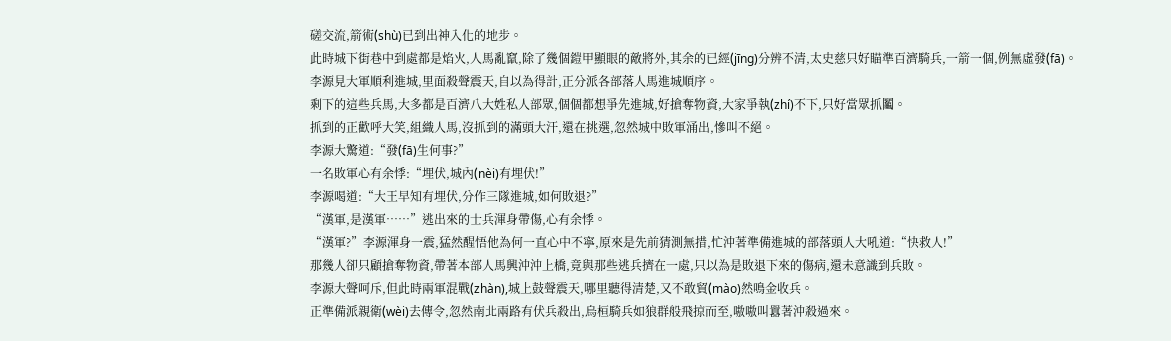磋交流,箭術(shù)已到出神入化的地步。
此時城下街巷中到處都是焰火,人馬亂竄,除了幾個鎧甲顯眼的敵將外,其余的已經(jīng)分辨不清,太史慈只好瞄準百濟騎兵,一箭一個,例無虛發(fā)。
李源見大軍順利進城,里面殺聲震天,自以為得計,正分派各部落人馬進城順序。
剩下的這些兵馬,大多都是百濟八大姓私人部眾,個個都想爭先進城,好搶奪物資,大家爭執(zhí)不下,只好當眾抓鬮。
抓到的正歡呼大笑,組織人馬,沒抓到的滿頭大汗,還在挑選,忽然城中敗軍涌出,慘叫不絕。
李源大驚道:“發(fā)生何事?”
一名敗軍心有余悸:“埋伏,城內(nèi)有埋伏!”
李源喝道:“大王早知有埋伏,分作三隊進城,如何敗退?”
“漢軍,是漢軍……”逃出來的士兵渾身帶傷,心有余悸。
“漢軍?”李源渾身一震,猛然醒悟他為何一直心中不寧,原來是先前猜測無措,忙沖著準備進城的部落頭人大吼道:“快救人!”
那幾人卻只顧搶奪物資,帶著本部人馬興沖沖上橋,竟與那些逃兵擠在一處,只以為是敗退下來的傷病,還未意識到兵敗。
李源大聲呵斥,但此時兩軍混戰(zhàn),城上鼓聲震天,哪里聽得清楚,又不敢貿(mào)然鳴金收兵。
正準備派親衛(wèi)去傳令,忽然南北兩路有伏兵殺出,烏桓騎兵如狼群般飛掠而至,嗷嗷叫囂著沖殺過來。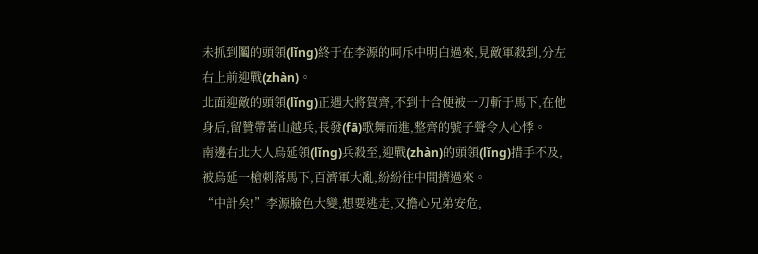未抓到鬮的頭領(lǐng)終于在李源的呵斥中明白過來,見敵軍殺到,分左右上前迎戰(zhàn)。
北面迎敵的頭領(lǐng)正遇大將賀齊,不到十合便被一刀斬于馬下,在他身后,留贊帶著山越兵,長發(fā)歌舞而進,整齊的號子聲令人心悸。
南邊右北大人烏延領(lǐng)兵殺至,迎戰(zhàn)的頭領(lǐng)措手不及,被烏延一槍刺落馬下,百濟軍大亂,紛紛往中間擠過來。
“中計矣!”李源臉色大變,想要逃走,又擔心兄弟安危,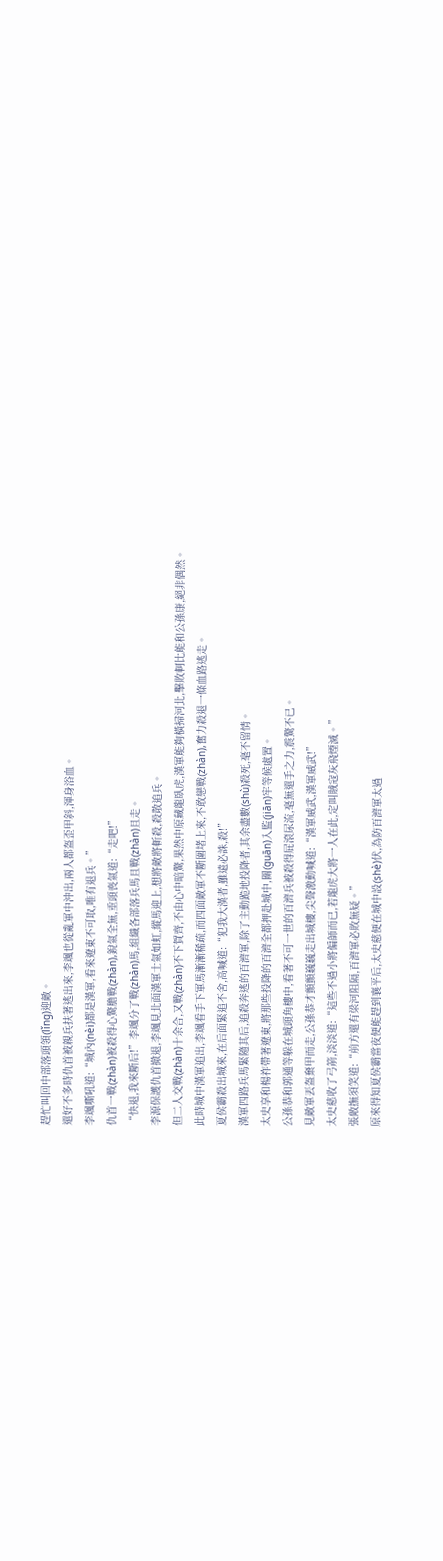趕忙叫回中部落頭領(lǐng)迎敵。
還好不多時仇首被親兵扶著逃出來,李颯也從亂軍中沖出,兩人都盔歪甲斜,渾身浴血。
李颯嘶吼道:“城內(nèi)都是漢軍,看來遼東不可取,唯有退兵。”
仇首一戰(zhàn)被殺得心驚膽戰(zhàn),銳氣全無,垂頭喪氣道:“走吧!”
“快退,我來斷后!”李颯分了戰(zhàn)馬,組織各部落兵馬且戰(zhàn)且走。
李源保護仇首撤退,李颯見北面漢軍士氣如虹,縱馬迎上,想將敵將斬殺,殺散追兵。
但二人交戰(zhàn)十余合,又戰(zhàn)不下賀齊,不由心中暗驚,果然中原藏龍臥虎,漢軍能夠橫掃河北,擊敗軻比能和公孫康,絕非偶然。
此時城中漢軍追出,李颯看手下軍馬漸漸稀疏,而四面敵軍不斷圍堵上來,不敢戀戰(zhàn),奮力殺退一條血路逃走。
夏侯霸殺出城來,在后面緊追不舍,高喊道:“犯我大漢者,雖遠必誅,殺!”
漢軍四路兵馬緊隨其后,追殺奔逃的百濟軍,除了主動跪地投降者,其余盡數(shù)殺死,毫不留情。
太史享和楊祚帶著遼東,將那些投降的百濟全都押赴城中,關(guān)入監(jiān)牢等候處置。
公孫恭和郭通等躲在城頭角樓中,看著不可一世的百濟兵被殺得屁滾尿流,毫無還手之力,震驚不已。
見敵軍丟盔棄甲而走,公孫恭才顫顫巍巍走出城樓,尖聲激動喊道:“漢軍威武,漢軍威武!”
太史慈收了弓箭,淡淡道:“這些不過小將偏師而已,若龍虎大將一人在此,定叫賊寇灰飛煙滅。”
張敞撫須笑道:“前方還有梁河阻隔,百濟軍必敗無疑。”
原來得知夏侯霸當夜便能趕到襄平后,太史慈便在城中設(shè)伏,為防百濟軍太過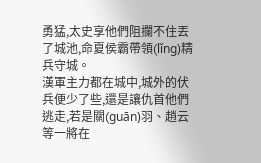勇猛,太史享他們阻攔不住丟了城池,命夏侯霸帶領(lǐng)精兵守城。
漢軍主力都在城中,城外的伏兵便少了些,還是讓仇首他們逃走,若是關(guān)羽、趙云等一將在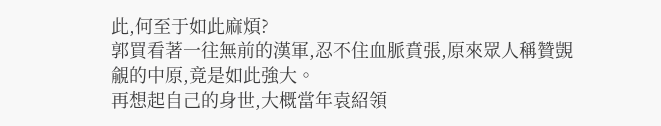此,何至于如此麻煩?
郭買看著一往無前的漢軍,忍不住血脈賁張,原來眾人稱贊覬覦的中原,竟是如此強大。
再想起自己的身世,大概當年袁紹領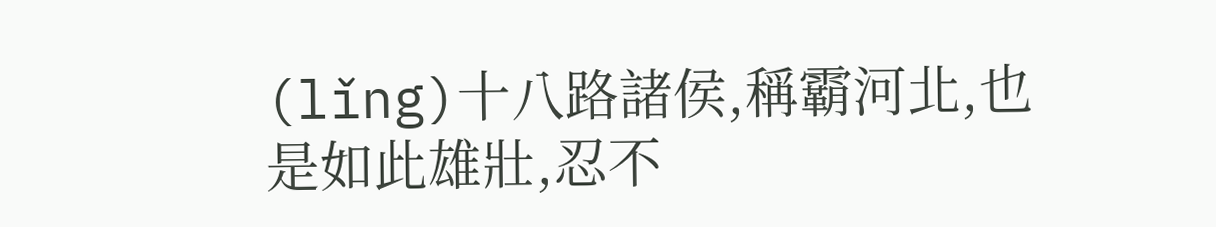(lǐng)十八路諸侯,稱霸河北,也是如此雄壯,忍不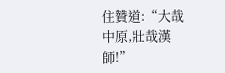住贊道:“大哉中原,壯哉漢師!”